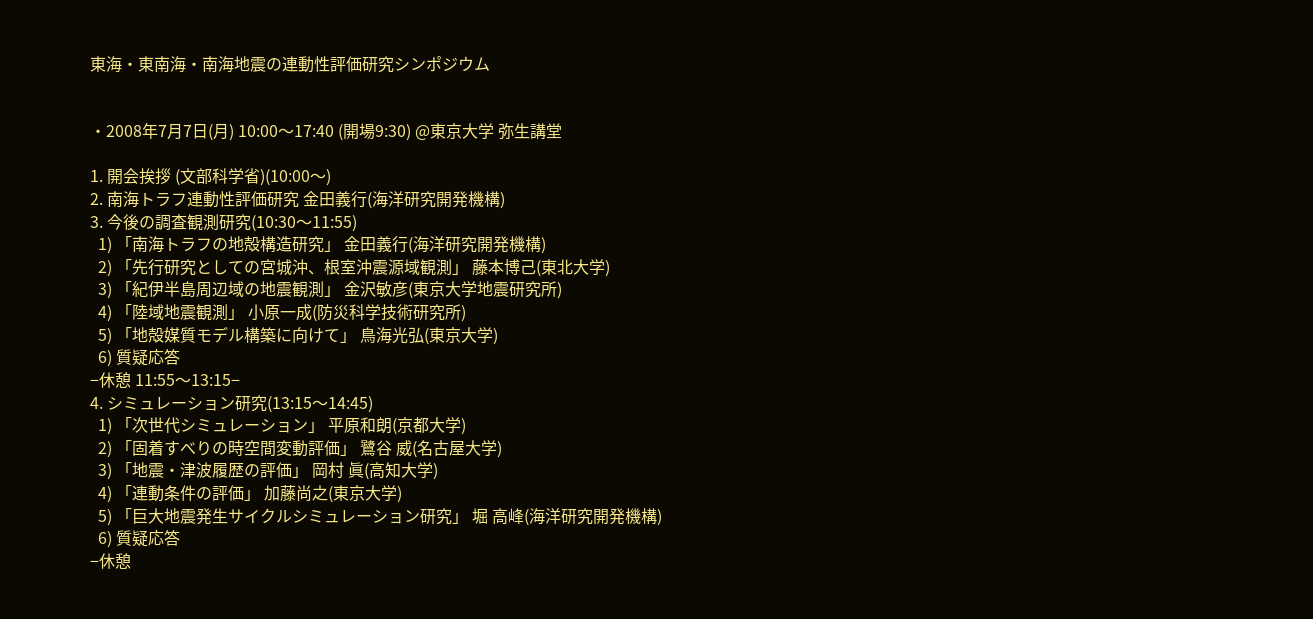東海・東南海・南海地震の連動性評価研究シンポジウム


・2008年7月7日(月) 10:00〜17:40 (開場9:30) @東京大学 弥生講堂

1. 開会挨拶 (文部科学省)(10:00〜)
2. 南海トラフ連動性評価研究 金田義行(海洋研究開発機構)
3. 今後の調査観測研究(10:30〜11:55)
  1) 「南海トラフの地殻構造研究」 金田義行(海洋研究開発機構)
  2) 「先行研究としての宮城沖、根室沖震源域観測」 藤本博己(東北大学)
  3) 「紀伊半島周辺域の地震観測」 金沢敏彦(東京大学地震研究所)
  4) 「陸域地震観測」 小原一成(防災科学技術研究所)
  5) 「地殻媒質モデル構築に向けて」 鳥海光弘(東京大学)
  6) 質疑応答
−休憩 11:55〜13:15−
4. シミュレーション研究(13:15〜14:45)
  1) 「次世代シミュレーション」 平原和朗(京都大学)
  2) 「固着すべりの時空間変動評価」 鷺谷 威(名古屋大学)
  3) 「地震・津波履歴の評価」 岡村 眞(高知大学)
  4) 「連動条件の評価」 加藤尚之(東京大学)
  5) 「巨大地震発生サイクルシミュレーション研究」 堀 高峰(海洋研究開発機構)
  6) 質疑応答
−休憩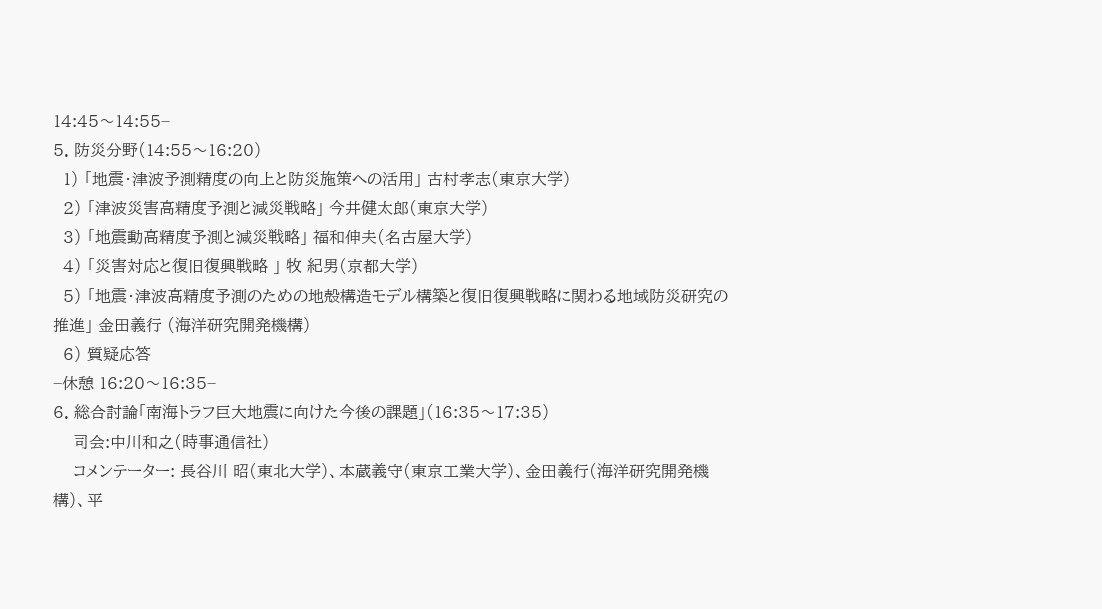14:45〜14:55−
5. 防災分野(14:55〜16:20)
  1) 「地震・津波予測精度の向上と防災施策への活用」 古村孝志(東京大学)
  2) 「津波災害高精度予測と減災戦略」 今井健太郎(東京大学)
  3) 「地震動高精度予測と減災戦略」 福和伸夫(名古屋大学)
  4) 「災害対応と復旧復興戦略 」 牧 紀男(京都大学)
  5) 「地震・津波高精度予測のための地殻構造モデル構築と復旧復興戦略に関わる地域防災研究の推進」 金田義行 (海洋研究開発機構)
  6) 質疑応答
−休憩 16:20〜16:35−
6. 総合討論「南海トラフ巨大地震に向けた今後の課題」(16:35〜17:35)
    司会:中川和之(時事通信社)
    コメンテーター: 長谷川 昭(東北大学)、本蔵義守(東京工業大学)、金田義行(海洋研究開発機構)、平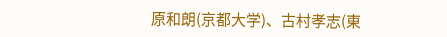原和朗(京都大学)、古村孝志(東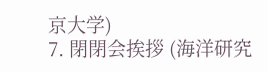京大学)
7. 閉閉会挨拶 (海洋研究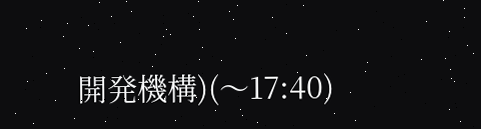開発機構)(〜17:40)